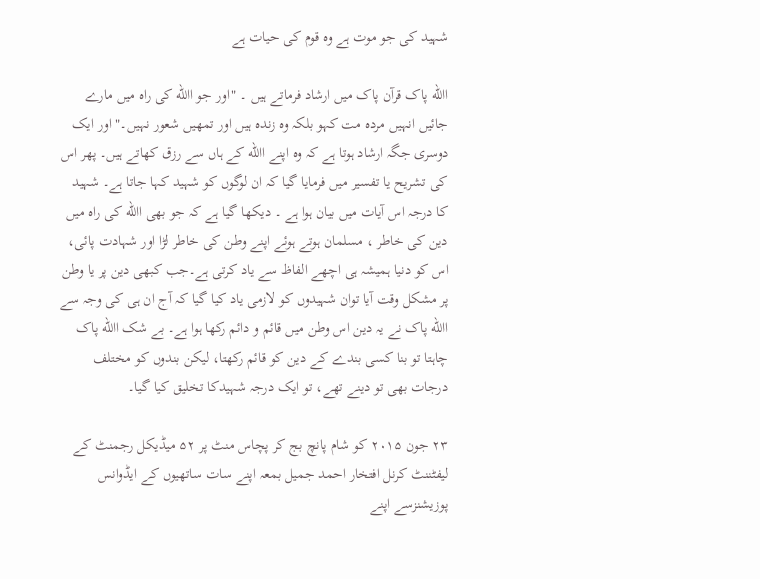شہید کی جو موت ہے وہ قوم کی حیات ہے

االله پاک قرآن پاک میں ارشاد فرماتے ہیں ۔ "اور جو االله کی راہ میں مارے جائیں انہیں مردہ مت کہو بلکہ وہ زندہ ہیں اور تمھیں شعور نہیں۔" اور ایک دوسری جگہ ارشاد ہوتا ہے کہ وہ اپنے االله کے ہاں سے رزق کھاتے ہیں۔ پھر اس کی تشریح یا تفسیر میں فرمایا گیا کہ ان لوگوں کو شہید کہا جاتا ہے۔ شہید کا درجہ اس آیات میں بیان ہوا ہے ۔ دیکھا گیا ہے کہ جو بھی االله کی راہ میں دین کی خاطر ، مسلمان ہوتے ہوئے اپنے وطن کی خاطر لڑا اور شہادت پائی، اس کو دنیا ہمیشہ ہی اچھے الفاظ سے یاد کرتی ہے۔جب کبھی دین پر یا وطن پر مشکل وقت آیا توان شہیدوں کو لازمی یاد کیا گیا کہ آج ان ہی کی وجہ سے االله پاک نے یہ دین اس وطن میں قائم و دائم رکھا ہوا ہے۔ بے شک االله پاک چاہتا تو بنا کسی بندے کے دین کو قائم رکھتا، لیکن بندوں کو مختلف درجات بھی تو دینے تھے، تو ایک درجہ شہیدکا تخلیق کیا گیا۔

۲۳ جون ۲۰۱۵ کو شام پانچ بج کر پچاس منٹ پر ۵۲ میڈیکل رجمنٹ کے لیفٹننٹ کرنل افتخار احمد جمیل بمعہ اپنے سات ساتھیوں کے ایڈوانس پوزیشنزسے اپنے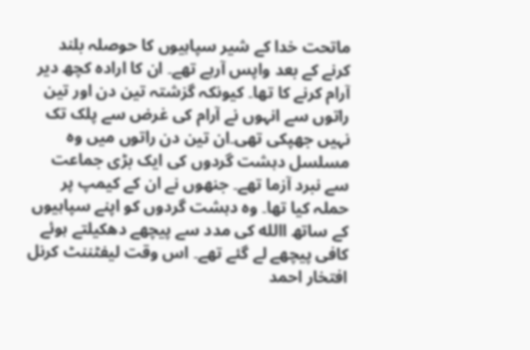ماتحت خدا کے شیر سپاہیوں کا حوصلہ بلند کرنے کے بعد واپس آرہے تھے۔ ان کا ارادہ کچھ دیر آرام کرنے کا تھا۔ کیونکہ گزشتہ تین دن اور تین راتوں سے انہوں نے آرام کی غرض سے پلک تک نہیں جھپکی تھی۔ان تین دن راتوں میں وہ مسلسل دہشت گردوں کی ایک بڑی جماعت سے نبرد آزما تھے۔ جنھوں نے ان کے کیمپ پر حملہ کیا تھا۔ وہ دہشت گردوں کو اپنے سپاہیوں کے ساتھ االله کی مدد سے پیچھے دھکیلتے ہوئے کافی پیچھے لے گئے تھے۔ اس وقت لیفٹننٹ کرنل افتخار احمد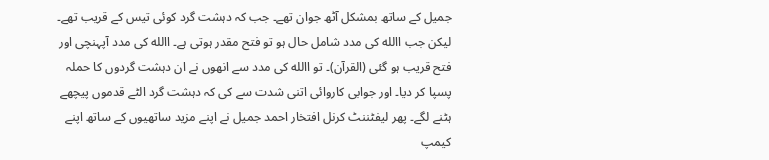جمیل کے ساتھ بمشکل آٹھ جوان تھے۔ جب کہ دہشت گرد کوئی تیس کے قریب تھے۔ لیکن جب االله کی مدد شامل حال ہو تو فتح مقدر ہوتی ہے۔ االله کی مدد آپہنچی اور فتح قریب ہو گئی (القرآن)۔ تو االله کی مدد سے انھوں نے ان دہشت گردوں کا حملہ پسپا کر دیا۔ اور جوابی کاروائی اتنی شدت سے کی کہ دہشت گرد الٹے قدموں پیچھے ہٹنے لگے۔ پھر لیفٹننٹ کرنل افتخار احمد جمیل نے اپنے مزید ساتھیوں کے ساتھ اپنے کیمپ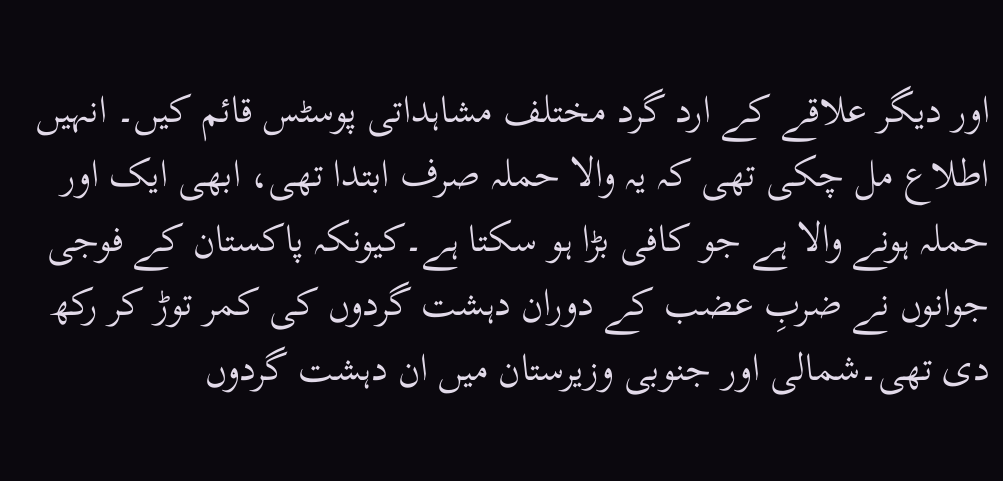اور دیگر علاقے کے ارد گرد مختلف مشاہداتی پوسٹس قائم کیں۔ انہیں اطلاع مل چکی تھی کہ یہ والا حملہ صرف ابتدا تھی، ابھی ایک اور حملہ ہونے والا ہے جو کافی بڑا ہو سکتا ہے۔کیونکہ پاکستان کے فوجی جوانوں نے ضربِ عضب کے دوران دہشت گردوں کی کمر توڑ کر رکھ دی تھی۔شمالی اور جنوبی وزیرستان میں ان دہشت گردوں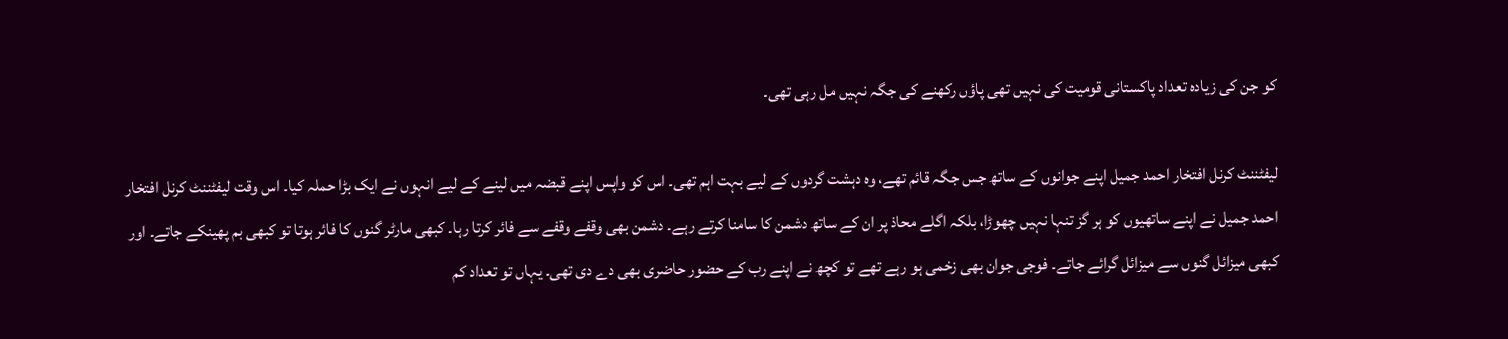کو جن کی زیادہ تعداد پاکستانی قومیت کی نہیں تھی پاؤں رکھنے کی جگہ نہیں مل رہی تھی۔

لیفٹننٹ کرنل افتخار احمد جمیل اپنے جوانوں کے ساتھ جس جگہ قائم تھے، وہ دہشت گردوں کے لیے بہت اہم تھی۔ اس کو واپس اپنے قبضہ میں لینے کے لیے انہوں نے ایک بڑا حملہ کیا۔ اس وقت لیفٹننٹ کرنل افتخار احمد جمیل نے اپنے ساتھیوں کو ہر گز تنہا نہیں چھوڑا، بلکہ اگلے محاذ پر ان کے ساتھ دشمن کا سامنا کرتے رہے۔ دشمن بھی وقفے وقفے سے فائر کرتا رہا۔ کبھی مارٹر گنوں کا فائر ہوتا تو کبھی بم پھینکے جاتے۔ اور کبھی میزائل گنوں سے میزائل گرائے جاتے۔ فوجی جوان بھی زخمی ہو رہے تھے تو کچھ نے اپنے رب کے حضور حاضری بھی دے دی تھی۔ یہاں تو تعداد کم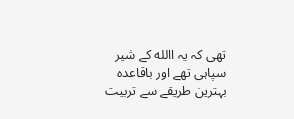تھی کہ یہ االله کے شیر سپاہی تھے اور باقاعدہ بہترین طریقے سے تربیت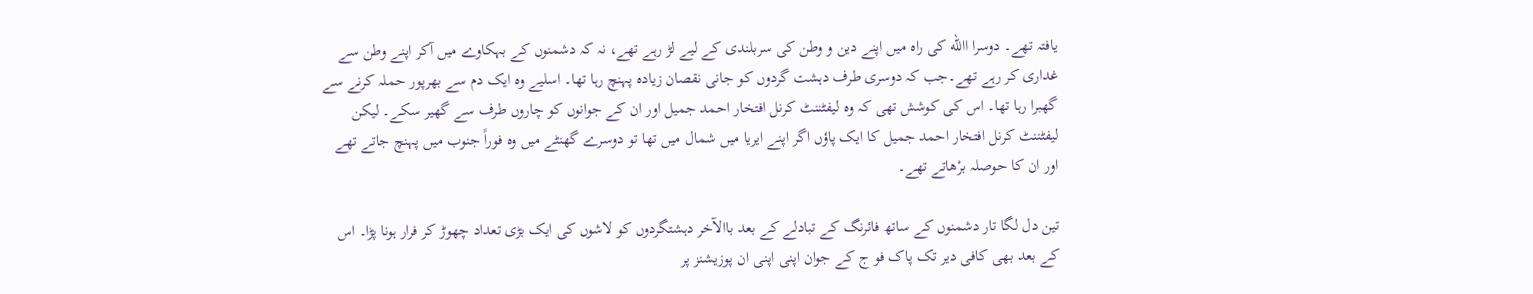یافتہ تھے۔ دوسرا االله کی راہ میں اپنے دین و وطن کی سربلندی کے لیے لڑ رہے تھے، نہ کہ دشمنوں کے بہکاوے میں آکر اپنے وطن سے غداری کر رہے تھے۔جب کہ دوسری طرف دہشت گردوں کو جانی نقصان زیادہ پہنچ رہا تھا۔ اسلیے وہ ایک دم سے بھرپور حملہ کرنے سے گھبرا رہا تھا۔ اس کی کوشش تھی کہ وہ لیفٹننٹ کرنل افتخار احمد جمیل اور ان کے جوانوں کو چاروں طرف سے گھیر سکے۔ لیکن لیفٹننٹ کرنل افتخار احمد جمیل کا ایک پاؤں اگر اپنے ایریا میں شمال میں تھا تو دوسرے گھنٹے میں وہ فوراً جنوب میں پہنچ جاتے تھے اور ان کا حوصلہ برْھاتے تھے۔

تین دل لگا تار دشمنوں کے ساتھ فائرنگ کے تبادلے کے بعد باالآخر دہشتگردوں کو لاشوں کی ایک بڑی تعداد چھوڑ کر فرار ہونا پڑا۔ اس کے بعد بھی کافی دیر تک پاک فو ج کے جوان اپنی اپنی ان پوزیشنز پر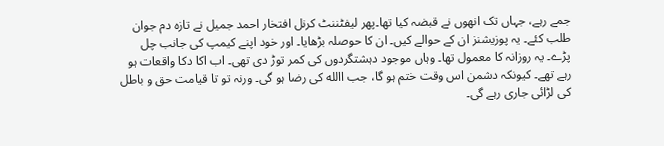جمے رہے، جہاں تک انھوں نے قبضہ کیا تھا۔پھر لیفٹننٹ کرنل افتخار احمد جمیل نے تازہ دم جوان طلب کئے۔ یہ پوزیشنز ان کے حوالے کیں۔ ان کا حوصلہ بڑھایا۔ اور خود اپنے کیمپ کی جانب چل پڑے۔ یہ روزانہ کا معمول تھا۔ وہاں موجود دہشتگردوں کی کمر توڑ دی تھی۔ اب اکا دکا واقعات ہو رہے تھے۔ کیونکہ دشمن اس وقت ختم ہو گا، جب االله کی رضا ہو گی۔ ورنہ تو تا قیامت حق و باطل کی لڑائی جاری رہے گی۔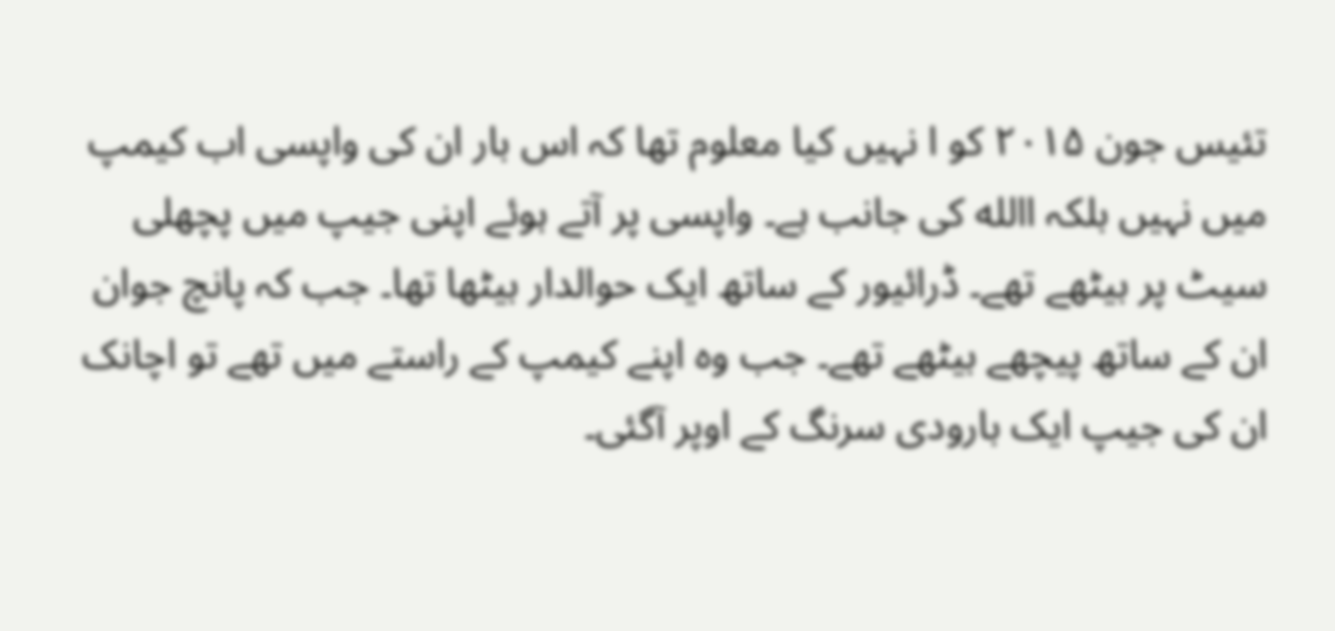تئیس جون ۲۰۱۵ کو ا نہیں کیا معلوم تھا کہ اس بار ان کی واپسی اب کیمپ میں نہیں بلکہ االله کی جانب ہے۔ واپسی پر آتے ہوئے اپنی جیپ میں پچھلی سیٹ پر بیٹھے تھے۔ ڈرائیور کے ساتھ ایک حوالدار بیٹھا تھا۔ جب کہ پانچ جوان ان کے ساتھ پیچھے بیٹھے تھے۔ جب وہ اپنے کیمپ کے راستے میں تھے تو اچانک ان کی جیپ ایک بارودی سرنگ کے اوپر آگئی۔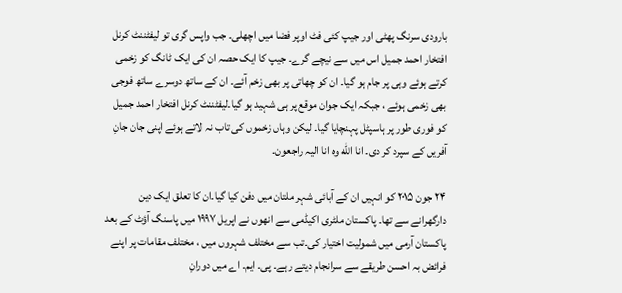بارودی سرنگ پھٹی اور جیپ کئی فٹ اوپر فضا میں اچھلی۔ جب واپس گری تو لیفٹننٹ کرنل افتخار احمد جمیل اس میں سے نیچے گرے۔ جیپ کا ایک حصہ ان کی ایک ٹانگ کو زخمی کرتے ہوئے وہی پر جام ہو گیا۔ ان کو چھاتی پر بھی زخم آئے۔ ان کے ساتھ دوسرے ساتھ فوجی بھی زخمی ہوئے ، جبکہ ایک جوان موقع پر ہی شہید ہو گیا۔لیفٹننٹ کرنل افتخار احمد جمیل کو فوری طور پر ہاسپٹل پہنچایا گیا۔ لیکن وہاں زخموں کی تاب نہ لاتے ہوئے اپنی جان جانِ آفریں کے سپرد کر دی۔ انا الله وہ انا الیہ راجعون۔

۲۴ جون ۲۰۱۵ کو انہیں ان کے آبائی شہر ملتان میں دفن کیا گیا۔ان کا تعلق ایک دین دارگھرانے سے تھا۔ پاکستان ملٹری اکیڈمی سے انھوں نے اپریل ۱۹۹۷ میں پاسنگ آؤٹ کے بعد پاکستان آرمی میں شمولیت اختیار کی۔تب سے مختلف شہروں میں ، مختلف مقامات پر اپنے فرائض بہ احسن طریقے سے سرانجام دیتے رہے۔ پی۔ ایم۔ اے میں دورانِ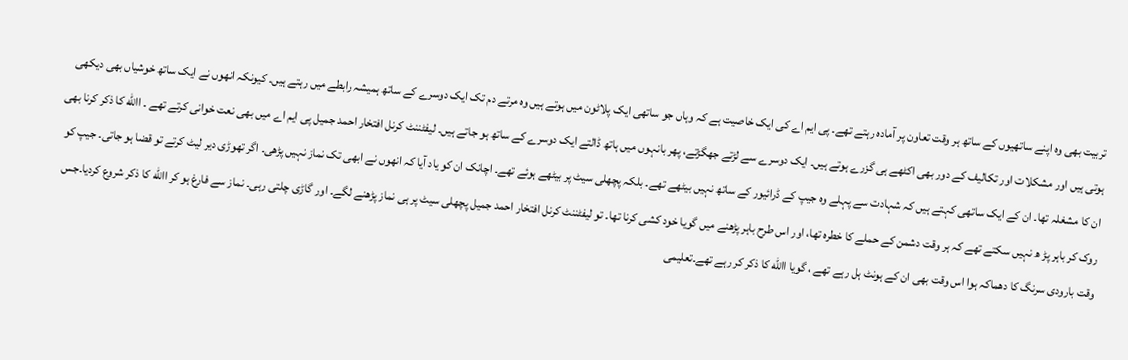تربیت بھی وہ اپنے ساتھیوں کے ساتھ ہر وقت تعاون پر آمادہ رہتے تھے۔ پی ایم اے کی ایک خاصیت ہے کہ وہاں جو ساتھی ایک پلاٹون میں ہوتے ہیں وہ مرتے دم تک ایک دوسرے کے ساتھ ہمیشہ رابطے میں رہتے ہیں۔ کیونکہ انھوں نے ایک ساتھ خوشیاں بھی دیکھی ہوتی ہیں اور مشکلات اور تکالیف کے دور بھی اکٹھے ہی گزرے ہوتے ہیں۔ ایک دوسرے سے لڑتے جھگڑتے، پھر بانہوں میں ہاتھ ڈالتے ایک دوسرے کے ساتھ ہو جاتے ہیں۔ لیفٹننٹ کرنل افتخار احمد جمیل پی ایم اے میں بھی نعت خوانی کرتے تھے ۔ االله کا ذکر کرنا بھی ان کا مشغلہ تھا۔ ان کے ایک ساتھی کہتے ہیں کہ شہادت سے پہلے وہ جیپ کے ڈرائیور کے ساتھ نہیں بیٹھے تھے۔ بلکہ پچھلی سیٹ پر بیٹھے ہوئے تھے۔ اچانک ان کو یاد آیا کہ انھوں نے ابھی تک نماز نہیں پڑھی۔ اگر تھوڑی دیر لیٹ کرتے تو قضا ہو جاتی۔ جیپ کو روک کر باہر پڑ ھ نہیں سکتے تھے کہ ہر وقت دشمن کے حملے کا خطرہ تھا، اور اس طرح باہر پڑھنے میں گویا خود کشی کرنا تھا۔ تو لیفٹننٹ کرنل افتخار احمد جمیل پچھلی سیٹ پر ہی نماز پڑھنے لگے۔ اور گاڑی چلتی رہی۔ نماز سے فارغ ہو کر االله کا ذکر شروع کردیا۔جس وقت بارودی سرنگ کا دھماکہ ہوا اس وقت بھی ان کے ہونٹ ہل رہے تھے ، گویا االله کا ذکر کر رہے تھے۔تعلیمی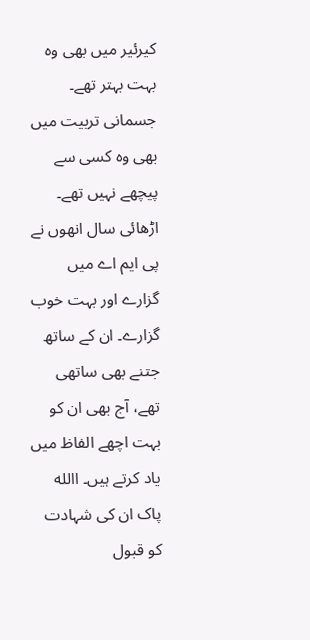کیرئیر میں بھی وہ بہت بہتر تھے۔ جسمانی تربیت میں بھی وہ کسی سے پیچھے نہیں تھے۔ اڑھائی سال انھوں نے پی ایم اے میں گزارے اور بہت خوب گزارے۔ ان کے ساتھ جتنے بھی ساتھی تھے، آج بھی ان کو بہت اچھے الفاظ میں یاد کرتے ہیں۔ االله پاک ان کی شہادت کو قبول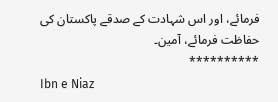فرمائے، اور اس شہادت کے صدقے پاکستان کی حفاظت فرمائے، آمین۔
**********
Ibn e Niaz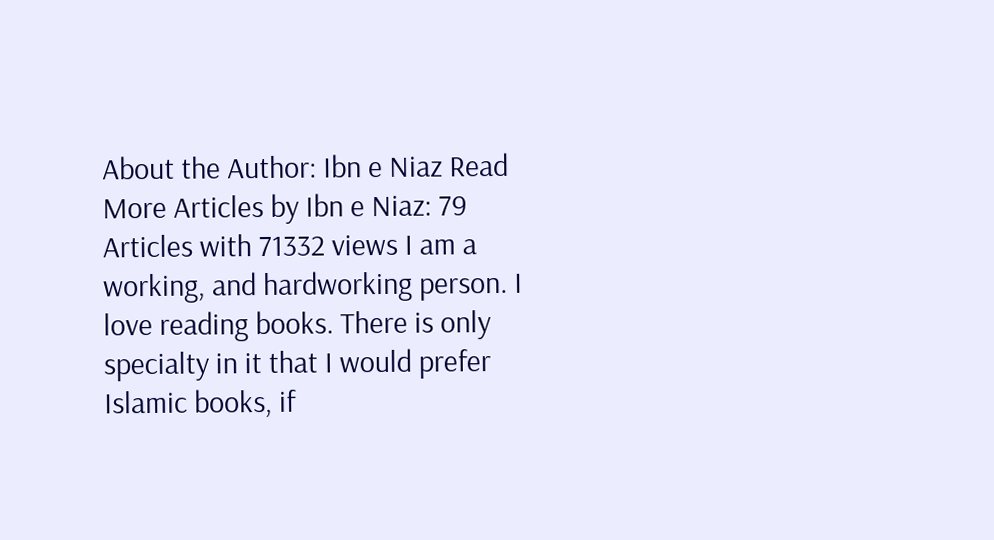About the Author: Ibn e Niaz Read More Articles by Ibn e Niaz: 79 Articles with 71332 views I am a working, and hardworking person. I love reading books. There is only specialty in it that I would prefer Islamic books, if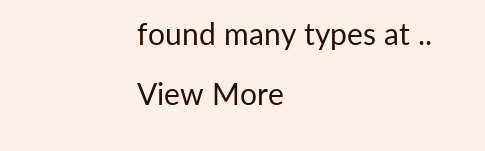found many types at .. View More